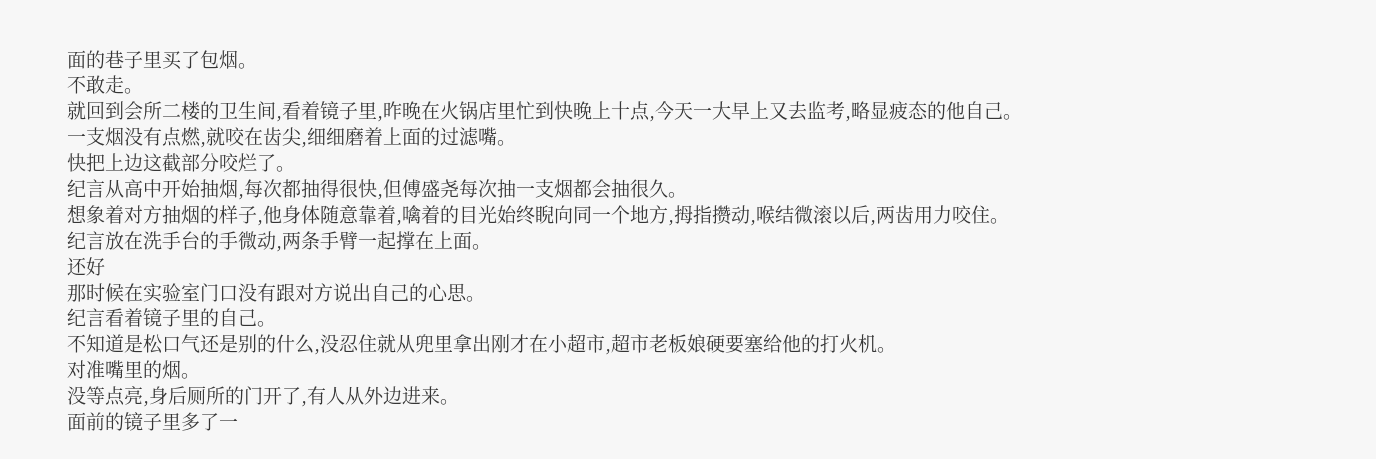面的巷子里买了包烟。
不敢走。
就回到会所二楼的卫生间,看着镜子里,昨晚在火锅店里忙到快晚上十点,今天一大早上又去监考,略显疲态的他自己。
一支烟没有点燃,就咬在齿尖,细细磨着上面的过滤嘴。
快把上边这截部分咬烂了。
纪言从高中开始抽烟,每次都抽得很快,但傅盛尧每次抽一支烟都会抽很久。
想象着对方抽烟的样子,他身体随意靠着,噙着的目光始终睨向同一个地方,拇指攒动,喉结微滚以后,两齿用力咬住。
纪言放在洗手台的手微动,两条手臂一起撑在上面。
还好
那时候在实验室门口没有跟对方说出自己的心思。
纪言看着镜子里的自己。
不知道是松口气还是别的什么,没忍住就从兜里拿出刚才在小超市,超市老板娘硬要塞给他的打火机。
对准嘴里的烟。
没等点亮,身后厕所的门开了,有人从外边进来。
面前的镜子里多了一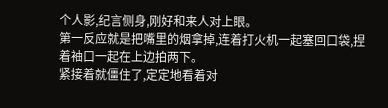个人影,纪言侧身,刚好和来人对上眼。
第一反应就是把嘴里的烟拿掉,连着打火机一起塞回口袋,捏着袖口一起在上边拍两下。
紧接着就僵住了,定定地看着对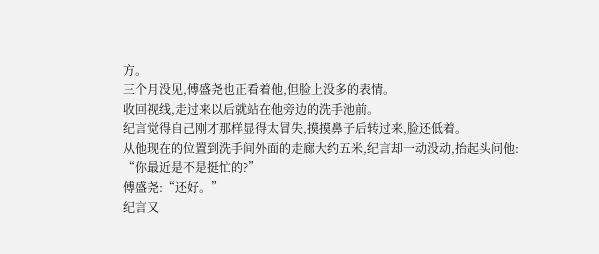方。
三个月没见,傅盛尧也正看着他,但脸上没多的表情。
收回视线,走过来以后就站在他旁边的洗手池前。
纪言觉得自己刚才那样显得太冒失,摸摸鼻子后转过来,脸还低着。
从他现在的位置到洗手间外面的走廊大约五米,纪言却一动没动,抬起头问他:
“你最近是不是挺忙的?”
傅盛尧:“还好。”
纪言又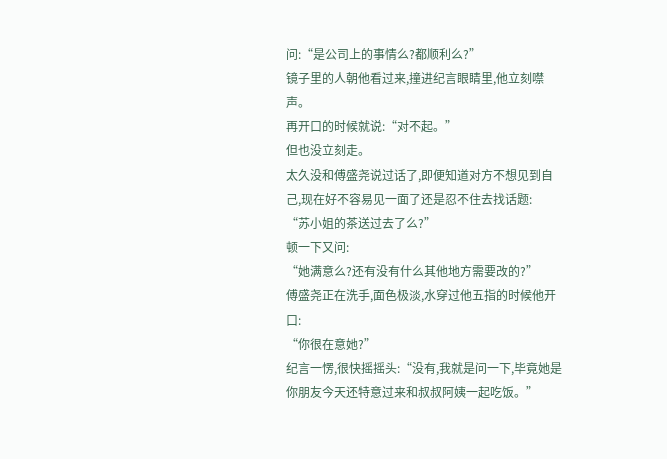问:“是公司上的事情么?都顺利么?”
镜子里的人朝他看过来,撞进纪言眼睛里,他立刻噤声。
再开口的时候就说:“对不起。”
但也没立刻走。
太久没和傅盛尧说过话了,即便知道对方不想见到自己,现在好不容易见一面了还是忍不住去找话题:
“苏小姐的茶送过去了么?”
顿一下又问:
“她满意么?还有没有什么其他地方需要改的?”
傅盛尧正在洗手,面色极淡,水穿过他五指的时候他开口:
“你很在意她?”
纪言一愣,很快摇摇头:“没有,我就是问一下,毕竟她是你朋友今天还特意过来和叔叔阿姨一起吃饭。”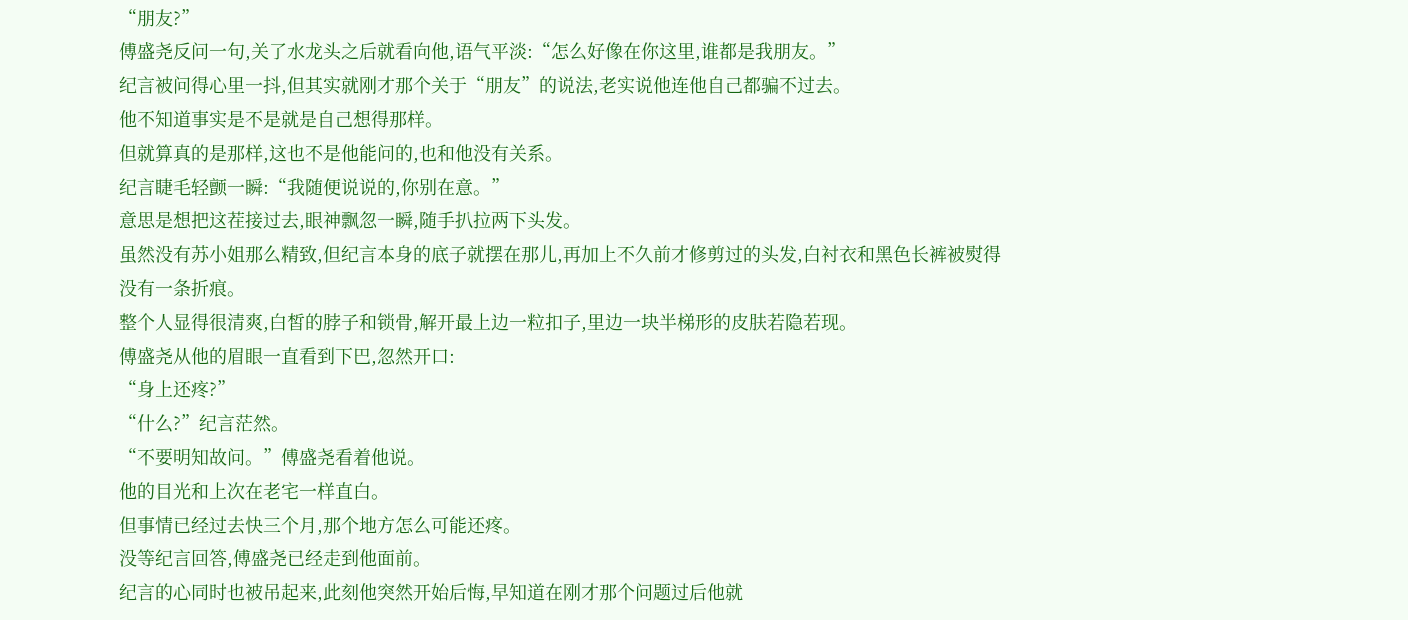“朋友?”
傅盛尧反问一句,关了水龙头之后就看向他,语气平淡:“怎么好像在你这里,谁都是我朋友。”
纪言被问得心里一抖,但其实就刚才那个关于“朋友”的说法,老实说他连他自己都骗不过去。
他不知道事实是不是就是自己想得那样。
但就算真的是那样,这也不是他能问的,也和他没有关系。
纪言睫毛轻颤一瞬:“我随便说说的,你别在意。”
意思是想把这茬接过去,眼神飘忽一瞬,随手扒拉两下头发。
虽然没有苏小姐那么精致,但纪言本身的底子就摆在那儿,再加上不久前才修剪过的头发,白衬衣和黑色长裤被熨得没有一条折痕。
整个人显得很清爽,白皙的脖子和锁骨,解开最上边一粒扣子,里边一块半梯形的皮肤若隐若现。
傅盛尧从他的眉眼一直看到下巴,忽然开口:
“身上还疼?”
“什么?”纪言茫然。
“不要明知故问。”傅盛尧看着他说。
他的目光和上次在老宅一样直白。
但事情已经过去快三个月,那个地方怎么可能还疼。
没等纪言回答,傅盛尧已经走到他面前。
纪言的心同时也被吊起来,此刻他突然开始后悔,早知道在刚才那个问题过后他就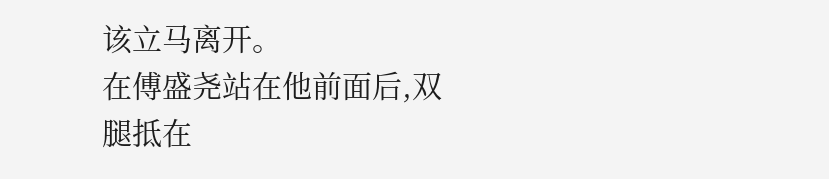该立马离开。
在傅盛尧站在他前面后,双腿抵在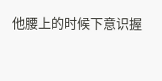他腰上的时候下意识握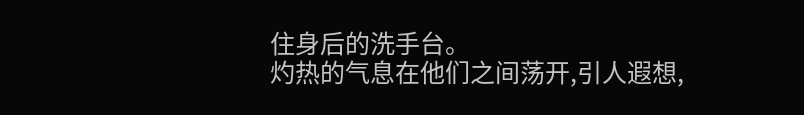住身后的洗手台。
灼热的气息在他们之间荡开,引人遐想,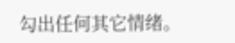勾出任何其它情绪。